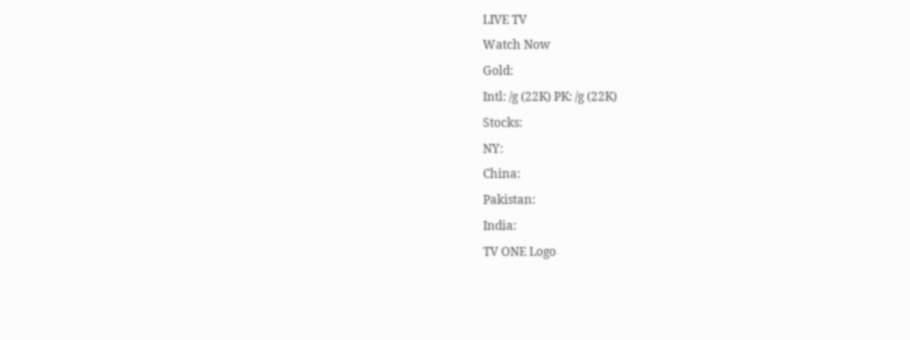LIVE TV
Watch Now
Gold:
Intl: /g (22K) PK: /g (22K)
Stocks:
NY:
China:
Pakistan:
India:
TV ONE Logo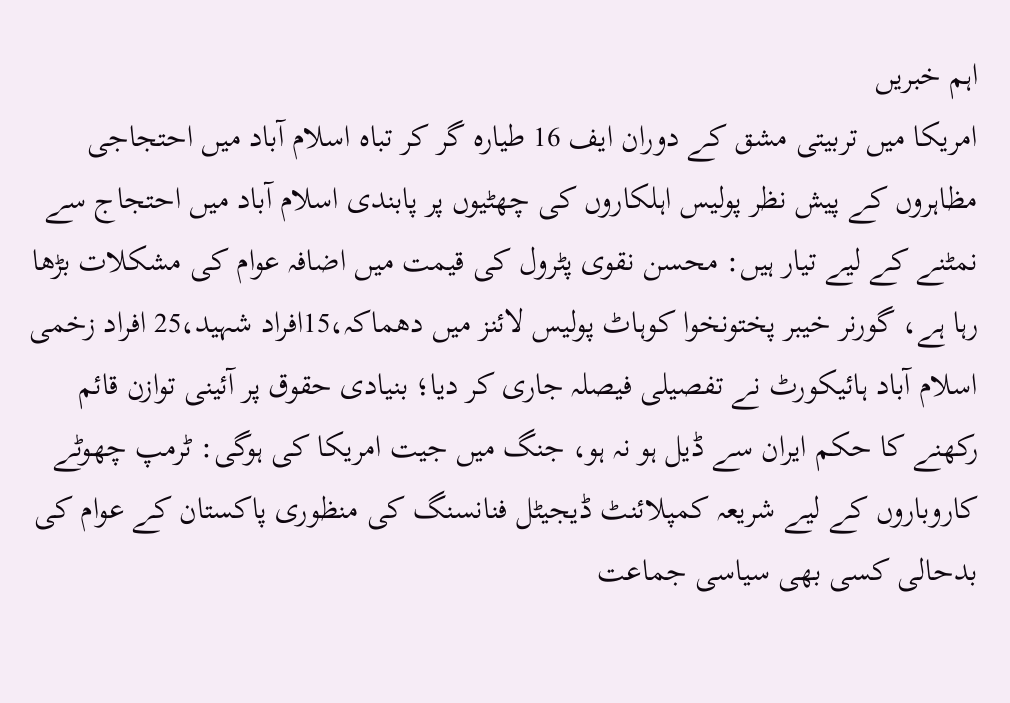اہم خبریں
امریکا میں تربیتی مشق کے دوران ایف 16 طیارہ گر کر تباہ اسلام آباد میں احتجاجی مظاہروں کے پیش نظر پولیس اہلکاروں کی چھٹیوں پر پابندی اسلام آباد میں احتجاج سے نمٹنے کے لیے تیار ہیں: محسن نقوی پٹرول کی قیمت میں اضافہ عوام کی مشکلات بڑھا رہا ہے، گورنر خیبر پختونخوا کوہاٹ پولیس لائنز میں دھماکہ،15افراد شہید،25 افراد زخمی اسلام آباد ہائیکورٹ نے تفصیلی فیصلہ جاری کر دیا؛ بنیادی حقوق پر آئینی توازن قائم رکھنے کا حکم ایران سے ڈیل ہو نہ ہو، جنگ میں جیت امریکا کی ہوگی: ٹرمپ چھوٹے کاروباروں کے لیے شریعہ کمپلائنٹ ڈیجیٹل فنانسنگ کی منظوری پاکستان کے عوام کی بدحالی کسی بھی سیاسی جماعت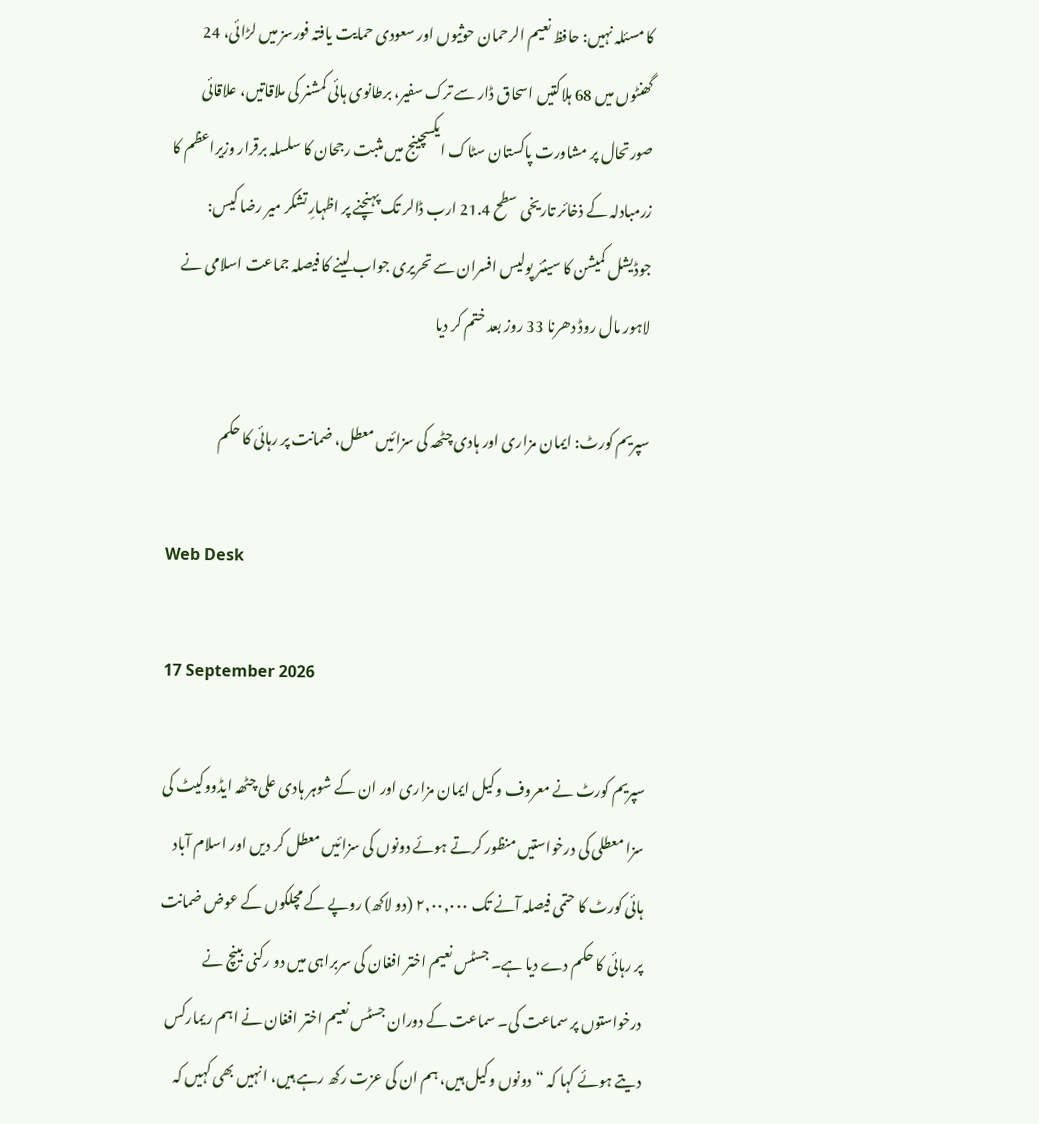کا مسئلہ نہیں: حافظ نعیم الرحمان حوثیوں اور سعودی حمایت یافتہ فورسز میں لڑائی، 24 گھنٹوں میں 68 ہلاکتیں اسحاق ڈار سے ترک سفیر، برطانوی ہائی کمشنر کی ملاقاتیں، علاقائی صورتحال پر مشاورت پاکستان سٹاک ایکسچینج میں مثبت رجحان کا سلسلہ برقرار وزیراعظم کا زرمبادلہ کے ذخائر تاریخی سطح 21.4 ارب ڈالر تک پہنچنے پر اظہارِ تشکر میر رضا کیس: جوڈیشل کمیشن کا سینئر پولیس افسران سے تحریری جواب لینے کا فیصلہ جماعت اسلامی نے لاہور مال روڈ دھرنا 33 روز بعد ختم کر دیا

سپریم کورٹ: ایمان مزاری اور ہادی چٹھہ کی سزائیں معطل، ضمانت پر رہائی کا حکم

Web Desk

17 September 2026

سپریم کورٹ نے معروف وکیل ایمان مزاری اور ان کے شوہر ہادی علی چٹھہ ایڈووکیٹ کی سزا معطلی کی درخواستیں منظور کرتے ہوئے دونوں کی سزائیں معطل کر دیں اور اسلام آباد ہائی کورٹ کا حتمی فیصلہ آنے تک ۲,۰۰,۰۰۰ (دو لاکھ) روپے کے مچلکوں کے عوض ضمانت پر رہائی کا حکم دے دیا ہے۔ جسٹس نعیم اختر افغان کی سربراہی میں دو رکنی بینچ نے درخواستوں پر سماعت کی۔ سماعت کے دوران جسٹس نعیم اختر افغان نے اہم ریمارکس دیتے ہوئے کہا کہ “دونوں وکیل ہیں، ہم ان کی عزت رکھ رہے ہیں، انہیں بھی کہیں کہ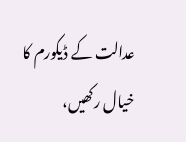عدالت کے ڈیکورم کا خیال رکھیں،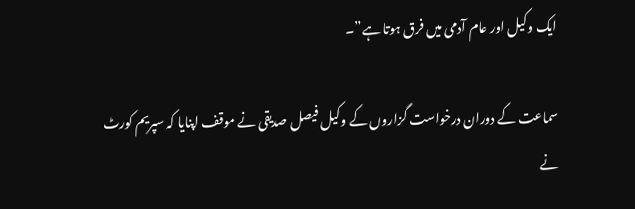ایک وکیل اور عام آدمی میں فرق ہوتا ہے”۔

سماعت کے دوران درخواست گزاروں کے وکیل فیصل صدیقی نے موقف اپنایا کہ سپریم کورٹ نے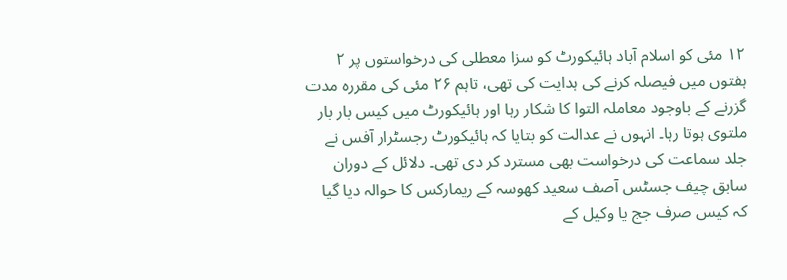۱۲ مئی کو اسلام آباد ہائیکورٹ کو سزا معطلی کی درخواستوں پر ۲ ہفتوں میں فیصلہ کرنے کی ہدایت کی تھی، تاہم ۲۶ مئی کی مقررہ مدت گزرنے کے باوجود معاملہ التوا کا شکار رہا اور ہائیکورٹ میں کیس بار بار ملتوی ہوتا رہا۔ انہوں نے عدالت کو بتایا کہ ہائیکورٹ رجسٹرار آفس نے جلد سماعت کی درخواست بھی مسترد کر دی تھی۔ دلائل کے دوران سابق چیف جسٹس آصف سعید کھوسہ کے ریمارکس کا حوالہ دیا گیا کہ کیس صرف جج یا وکیل کے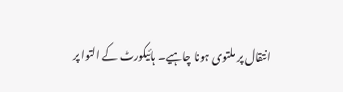انتقال پر ملتوی ہونا چاہیے۔ ہائیکورٹ کے التوا پر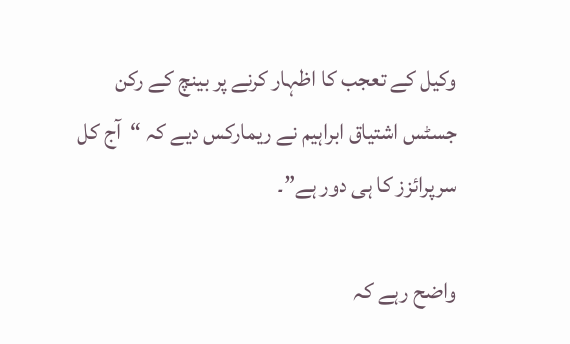وکیل کے تعجب کا اظہار کرنے پر بینچ کے رکن جسٹس اشتیاق ابراہیم نے ریمارکس دیے کہ “آج کل سرپرائزز کا ہی دور ہے”۔

واضح رہے کہ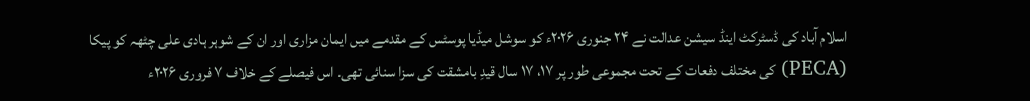اسلام آباد کی ڈسٹرکٹ اینڈ سیشن عدالت نے ۲۴ جنوری ۲۰۲۶ء کو سوشل میڈیا پوسٹس کے مقدمے میں ایمان مزاری اور ان کے شوہر ہادی علی چٹھہ کو پیکا (PECA) کی مختلف دفعات کے تحت مجموعی طور پر ۱۷، ۱۷ سال قیدِ بامشقت کی سزا سنائی تھی۔ اس فیصلے کے خلاف ۷ فروری ۲۰۲۶ء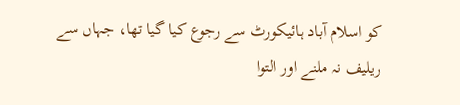کو اسلام آباد ہائیکورٹ سے رجوع کیا گیا تھا، جہاں سے ریلیف نہ ملنے اور التوا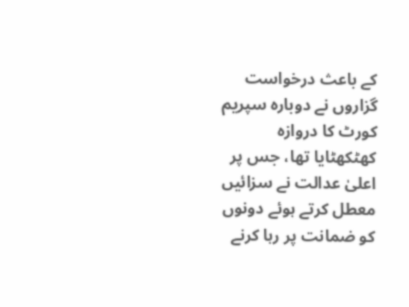کے باعث درخواست گزاروں نے دوبارہ سپریم کورٹ کا دروازہ کھٹکھٹایا تھا، جس پر اعلیٰ عدالت نے سزائیں معطل کرتے ہوئے دونوں کو ضمانت پر رہا کرنے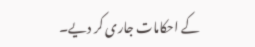کے احکامات جاری کر دیے۔